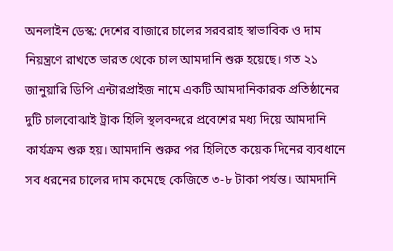অনলাইন ডেস্ক: দেশের বাজারে চালের সরবরাহ স্বাভাবিক ও দাম নিয়ন্ত্রণে রাখতে ভারত থেকে চাল আমদানি শুরু হয়েছে। গত ২১ জানুয়ারি ডিপি এন্টারপ্রাইজ নামে একটি আমদানিকারক প্রতিষ্ঠানের দুটি চালবোঝাই ট্রাক হিলি স্থলবন্দরে প্রবেশের মধ্য দিয়ে আমদানি কার্যক্রম শুরু হয়। আমদানি শুরুর পর হিলিতে কয়েক দিনের ব্যবধানে সব ধরনের চালের দাম কমেছে কেজিতে ৩-৮ টাকা পর্যন্ত। আমদানি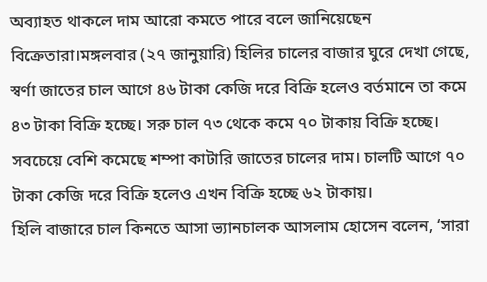অব্যাহত থাকলে দাম আরো কমতে পারে বলে জানিয়েছেন বিক্রেতারা।মঙ্গলবার (২৭ জানুয়ারি) হিলির চালের বাজার ঘুরে দেখা গেছে, স্বর্ণা জাতের চাল আগে ৪৬ টাকা কেজি দরে বিক্রি হলেও বর্তমানে তা কমে ৪৩ টাকা বিক্রি হচ্ছে। সরু চাল ৭৩ থেকে কমে ৭০ টাকায় বিক্রি হচ্ছে। সবচেয়ে বেশি কমেছে শম্পা কাটারি জাতের চালের দাম। চালটি আগে ৭০ টাকা কেজি দরে বিক্রি হলেও এখন বিক্রি হচ্ছে ৬২ টাকায়।
হিলি বাজারে চাল কিনতে আসা ভ্যানচালক আসলাম হোসেন বলেন, ‘সারা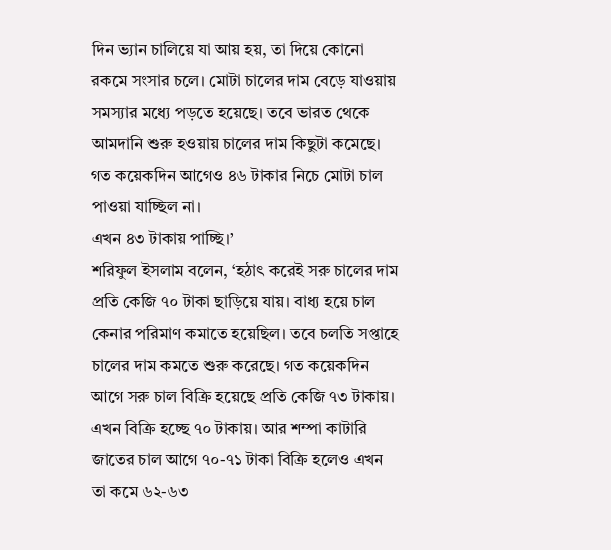দিন ভ্যান চালিয়ে যা আয় হয়, তা দিয়ে কোনো রকমে সংসার চলে। মোটা চালের দাম বেড়ে যাওয়ায় সমস্যার মধ্যে পড়তে হয়েছে। তবে ভারত থেকে আমদানি শুরু হওয়ায় চালের দাম কিছুটা কমেছে। গত কয়েকদিন আগেও ৪৬ টাকার নিচে মোটা চাল পাওয়া যাচ্ছিল না।
এখন ৪৩ টাকায় পাচ্ছি।’
শরিফুল ইসলাম বলেন, ‘হঠাৎ করেই সরু চালের দাম প্রতি কেজি ৭০ টাকা ছাড়িয়ে যায়। বাধ্য হয়ে চাল কেনার পরিমাণ কমাতে হয়েছিল। তবে চলতি সপ্তাহে চালের দাম কমতে শুরু করেছে। গত কয়েকদিন আগে সরু চাল বিক্রি হয়েছে প্রতি কেজি ৭৩ টাকায়।
এখন বিক্রি হচ্ছে ৭০ টাকায়। আর শম্পা কাটারি জাতের চাল আগে ৭০-৭১ টাকা বিক্রি হলেও এখন তা কমে ৬২-৬৩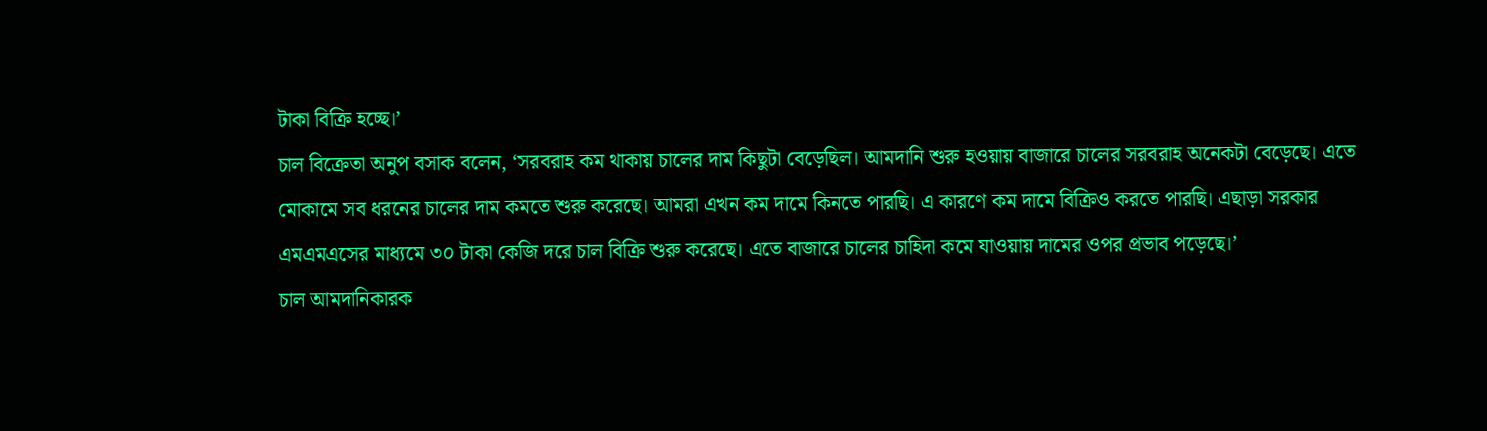টাকা বিক্রি হচ্ছে।’
চাল বিক্রেতা অনুপ বসাক বলেন, ‘সরবরাহ কম থাকায় চালের দাম কিছুটা বেড়েছিল। আমদানি শুরু হওয়ায় বাজারে চালের সরবরাহ অনেকটা বেড়েছে। এতে মোকামে সব ধরনের চালের দাম কমতে শুরু করেছে। আমরা এখন কম দামে কিনতে পারছি। এ কারণে কম দামে বিক্রিও করতে পারছি। এছাড়া সরকার এমএমএসের মাধ্যমে ৩০ টাকা কেজি দরে চাল বিক্রি শুরু করেছে। এতে বাজারে চালের চাহিদা কমে যাওয়ায় দামের ওপর প্রভাব পড়েছে।’
চাল আমদানিকারক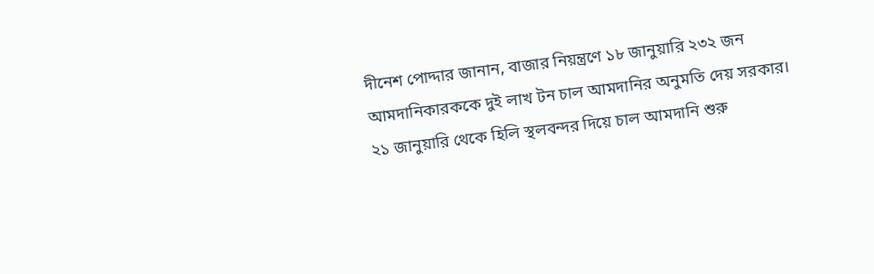দীনেশ পোদ্দার জানান, বাজার নিয়ন্ত্রণে ১৮ জানুয়ারি ২৩২ জন আমদানিকারককে দুই লাখ টন চাল আমদানির অনুমতি দেয় সরকার। ২১ জানুয়ারি থেকে হিলি স্থলবন্দর দিয়ে চাল আমদানি শুরু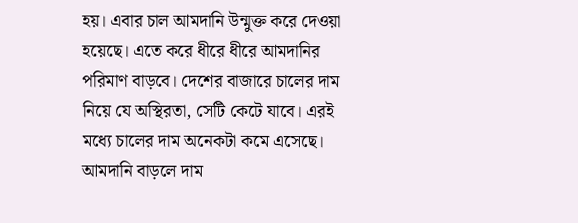হয়। এবার চাল আমদানি উন্মুক্ত করে দেওয়া হয়েছে। এতে করে ধীরে ধীরে আমদানির পরিমাণ বাড়বে। দেশের বাজারে চালের দাম নিয়ে যে অস্থিরতা, সেটি কেটে যাবে। এরই মধ্যে চালের দাম অনেকটা কমে এসেছে। আমদানি বাড়লে দাম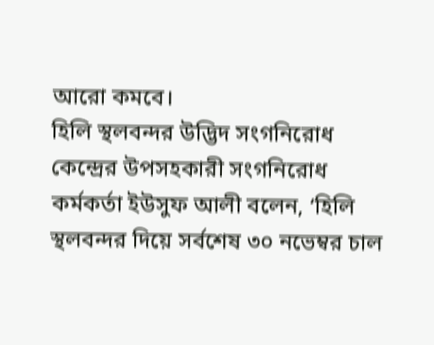আরো কমবে।
হিলি স্থলবন্দর উদ্ভিদ সংগনিরোধ কেন্দ্রের উপসহকারী সংগনিরোধ কর্মকর্তা ইউসুফ আলী বলেন, ‘হিলি স্থলবন্দর দিয়ে সর্বশেষ ৩০ নভেম্বর চাল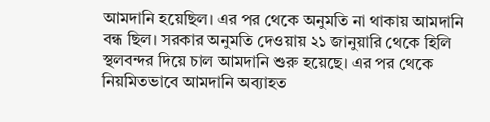আমদানি হয়েছিল। এর পর থেকে অনুমতি না থাকায় আমদানি বন্ধ ছিল। সরকার অনুমতি দেওয়ায় ২১ জানুয়ারি থেকে হিলি স্থলবন্দর দিয়ে চাল আমদানি শুরু হয়েছে। এর পর থেকে নিয়মিতভাবে আমদানি অব্যাহত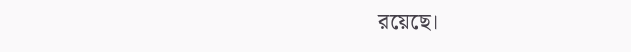রয়েছে।